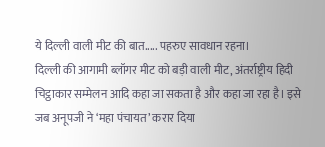ये दिल्ली वाली मीट की बात..... पहरुए सावधान रहना।
दिल्ली की आगामी ब्लॉगर मीट को बड़ी वाली मीट, अंतर्राष्ट्रीय हिदी चिट्ठाकार सम्मेलन आदि कहा जा सकता है और कहा जा रहा है। इसे जब अनूपजी ने ‘महा पंचायत’ करार दिया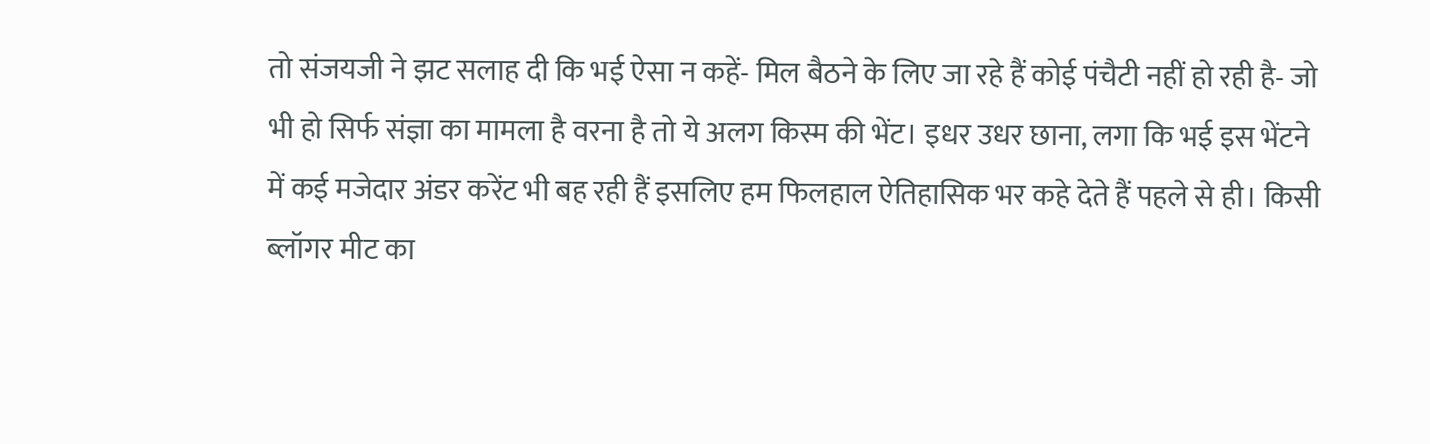तो संजयजी ने झट सलाह दी कि भई ऐसा न कहें- मिल बैठने के लिए जा रहे हैं कोई पंचैटी नहीं हो रही है- जो भी हो सिर्फ संज्ञा का मामला है वरना है तो ये अलग किस्म की भेंट। इधर उधर छाना, लगा कि भई इस भेंटने में कई मजेदार अंडर करेंट भी बह रही हैं इसलिए हम फिलहाल ऐतिहासिक भर कहे देते हैं पहले से ही। किसी ब्लॉगर मीट का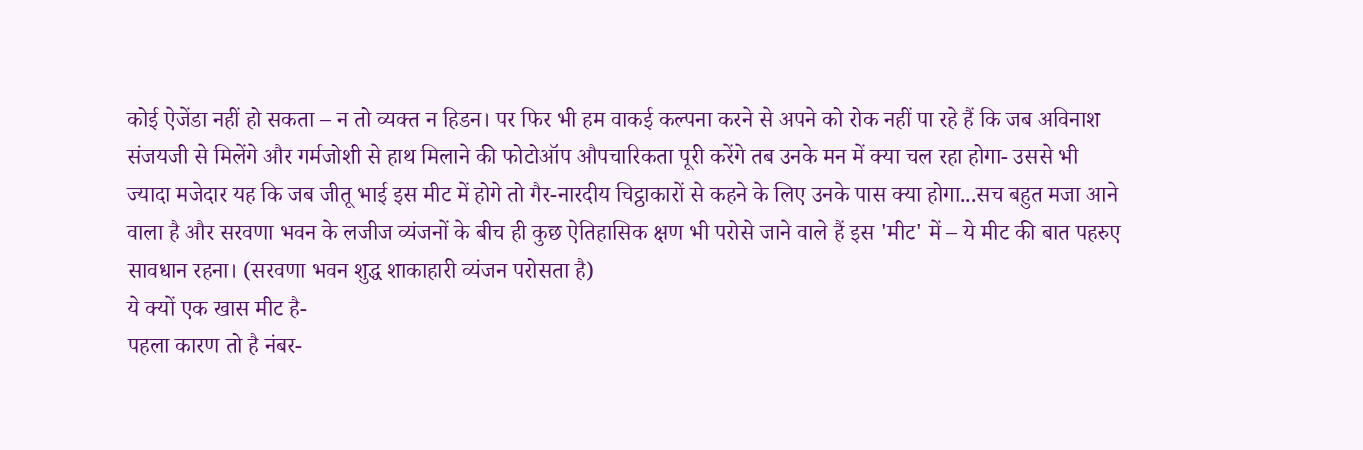कोई ऐजेंडा नहीं हो सकता – न तो व्यक्त न हिडन। पर फिर भी हम वाकई कल्पना करने से अपने को रोक नहीं पा रहे हैं कि जब अविनाश संजयजी से मिलेंगे और गर्मजोशी से हाथ मिलाने की फोटोऑप औपचारिकता पूरी करेंगे तब उनके मन में क्या चल रहा होगा- उससे भी ज्यादा मजेदार यह कि जब जीतू भाई इस मीट में होगे तो गैर-नारदीय चिट्ठाकारों से कहने के लिए उनके पास क्या होगा...सच बहुत मजा आने वाला है और सरवणा भवन के लजीज व्यंजनों के बीच ही कुछ ऐतिहासिक क्षण भी परोसे जाने वाले हैं इस 'मीट' में – ये मीट की बात पहरुए सावधान रहना। (सरवणा भवन शुद्ध शाकाहारी व्यंजन परोसता है)
ये क्यों एक खास मीट है-
पहला कारण तो है नंबर-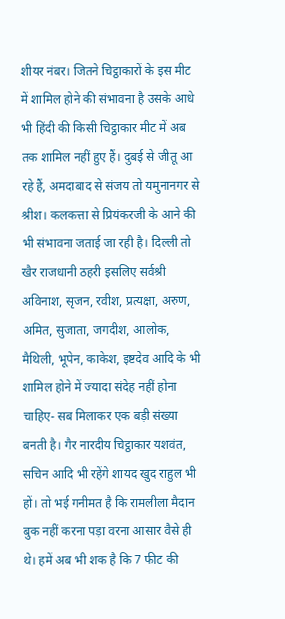शीयर नंबर। जितने चिट्ठाकारों के इस मीट में शामिल होने की संभावना है उसके आधे भी हिंदी की किसी चिट्ठाकार मीट में अब तक शामिल नहीं हुए हैं। दुबई से जीतू आ रहे हैं, अमदाबाद से संजय तो यमुनानगर से श्रीश। कलकत्ता से प्रियंकरजी के आने की भी संभावना जताई जा रही है। दिल्ली तो खैर राजधानी ठहरी इसलिए सर्वश्री अविनाश, सृजन, रवीश, प्रत्यक्षा, अरुण, अमित, सुजाता, जगदीश, आलोक, मैथिली, भूपेन, काकेश, इष्टदेव आदि के भी शामिल होने में ज्यादा संदेह नहीं होना चाहिए- सब मिलाकर एक बड़ी संख्या बनती है। गैर नारदीय चिट्ठाकार यशवंत, सचिन आदि भी रहेंगे शायद खुद राहुल भी हों। तो भई गनीमत है कि रामलीला मैदान बुक नहीं करना पड़ा वरना आसार वैसे ही थे। हमें अब भी शक है कि 7 फीट की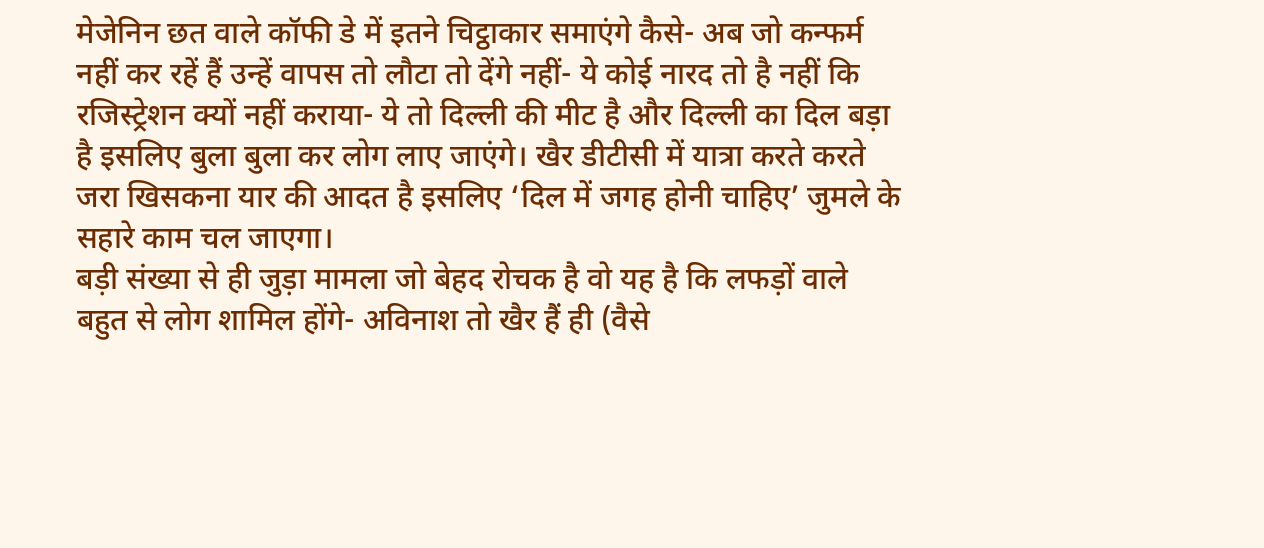मेजेनिन छत वाले कॉफी डे में इतने चिट्ठाकार समाएंगे कैसे- अब जो कन्फर्म नहीं कर रहें हैं उन्हें वापस तो लौटा तो देंगे नहीं- ये कोई नारद तो है नहीं कि रजिस्ट्रेशन क्यों नहीं कराया- ये तो दिल्ली की मीट है और दिल्ली का दिल बड़ा है इसलिए बुला बुला कर लोग लाए जाएंगे। खैर डीटीसी में यात्रा करते करते जरा खिसकना यार की आदत है इसलिए ‘दिल में जगह होनी चाहिए’ जुमले के सहारे काम चल जाएगा।
बड़ी संख्या से ही जुड़ा मामला जो बेहद रोचक है वो यह है कि लफड़ों वाले बहुत से लोग शामिल होंगे- अविनाश तो खैर हैं ही (वैसे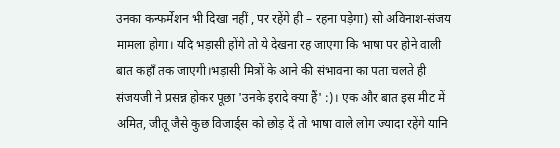उनका कन्फर्मेशन भी दिखा नहीं , पर रहेंगे ही – रहना पड़ेगा) सो अविनाश-संजय मामला होगा। यदि भड़ासी होंगे तो ये देखना रह जाएगा कि भाषा पर होने वाली बात कहॉं तक जाएगी।भड़ासी मित्रों के आने की संभावना का पता चलते ही संजयजी ने प्रसन्न होकर पूछा 'उनके इरादे क्या हैं' :)। एक और बात इस मीट में अमित, जीतू जैसे कुछ विजार्ड्स को छोड़ दें तो भाषा वाले लोग ज्यादा रहेंगे यानि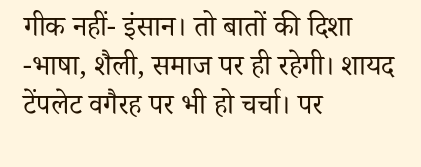गीक नहीं- इंसान। तो बातों की दिशा -भाषा, शैली, समाज पर ही रहेगी। शायद टेंपलेट वगैरह पर भी हो चर्चा। पर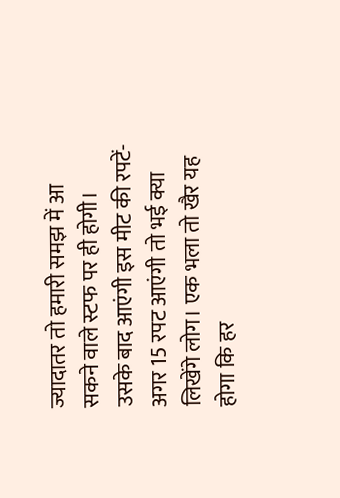ज्यादातर तो हमारी समझ में आ सकने वाले स्टफ पर ही होगी।
उसके बाद आएंगी इस मीट की रपटें- अगर 15 रपट आएंगी तो भई क्या लिखेंगे लोग। एक भला तो खैर यह होगा कि हर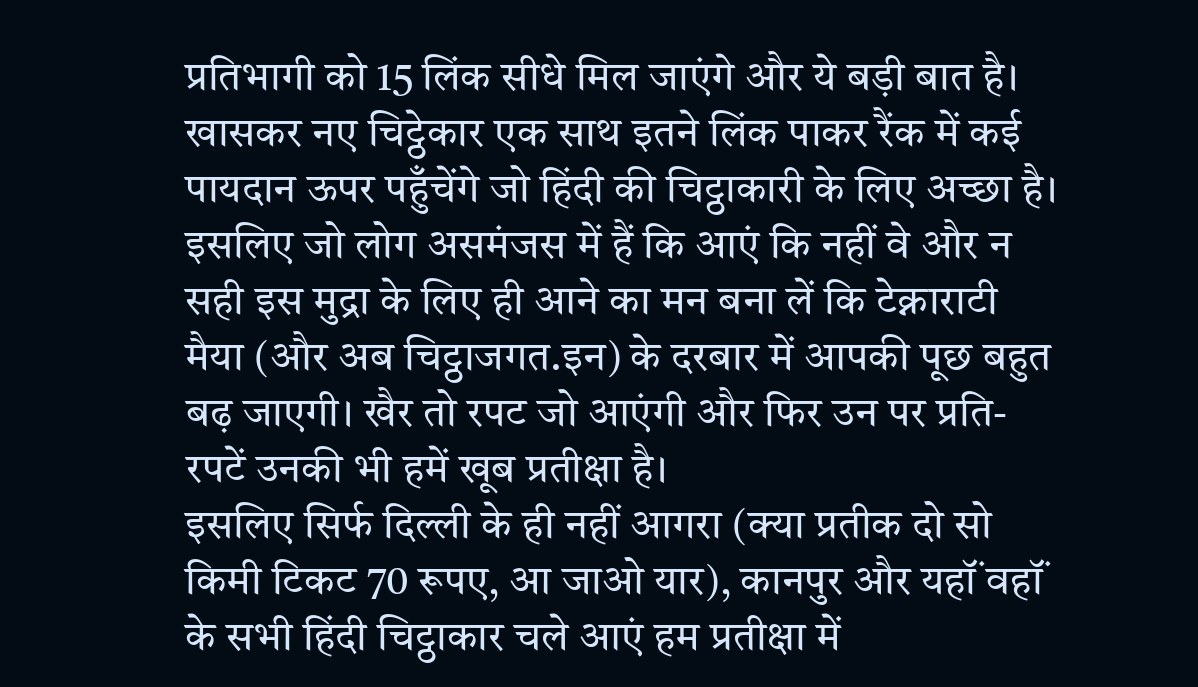प्रतिभागी को 15 लिंक सीधे मिल जाएंगे और ये बड़ी बात है। खासकर नए चिट्ठेकार एक साथ इतने लिंक पाकर रैंक में कई पायदान ऊपर पहुँचेंगे जो हिंदी की चिट्ठाकारी के लिए अच्छा है। इसलिए जो लोग असमंजस में हैं कि आएं कि नहीं वे और न सही इस मुद्रा के लिए ही आने का मन बना लें कि टेक्नाराटी मैया (और अब चिट्ठाजगत.इन) के दरबार में आपकी पूछ बहुत बढ़ जाएगी। खैर तो रपट जो आएंगी और फिर उन पर प्रति-रपटें उनकी भी हमें खूब प्रतीक्षा है।
इसलिए सिर्फ दिल्ली के ही नहीं आगरा (क्या प्रतीक दो सो किमी टिकट 70 रूपए, आ जाओ यार), कानपुर और यहॉं वहॉं के सभी हिंदी चिट्ठाकार चले आएं हम प्रतीक्षा में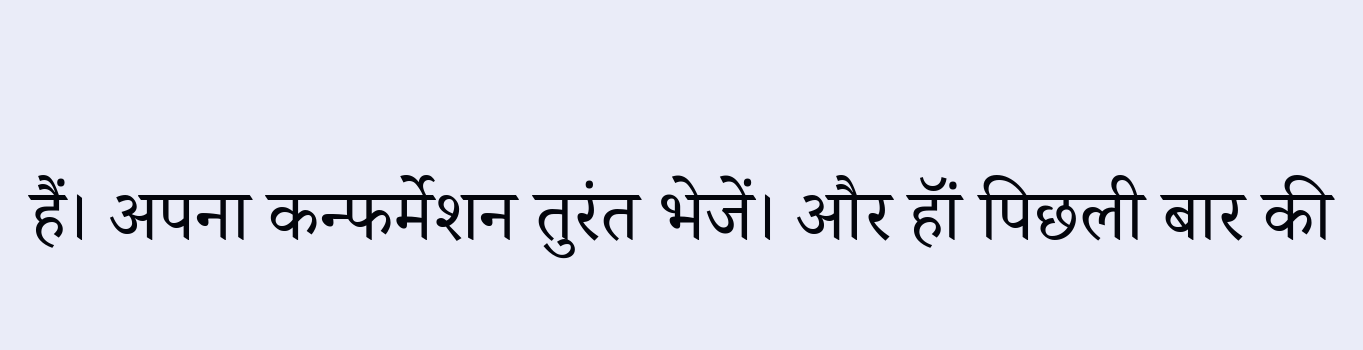हैं। अपना कन्फर्मेशन तुरंत भेजें। और हॉं पिछली बार की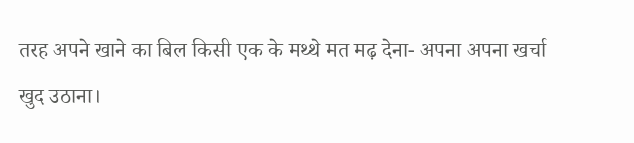तरह अपने खाने का बिल किसी एक के मथ्थे मत मढ़ देना- अपना अपना खर्चा खुद उठाना।